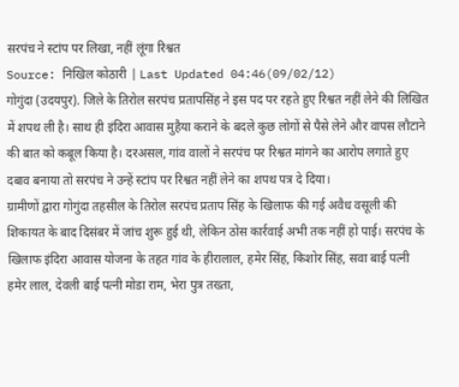सरपंच ने स्टांप पर लिखा, नहीं लूंगा रिश्वत
Source: निखिल कोठारी | Last Updated 04:46(09/02/12)
गोगुंदा (उदयपुर). जिले के तिरोल सरपंच प्रतापसिंह ने इस पद पर रहते हुए रिश्वत नहीं लेने की लिखित में शपथ ली है। साथ ही इंदिरा आवास मुहैया कराने के बदले कुछ लोगों से पैसे लेने और वापस लौटाने की बात को कबूल किया है। दरअसल, गांव वालों ने सरपंच पर रिश्वत मांगने का आरोप लगाते हुए दबाव बनाया तो सरपंच ने उन्हें स्टांप पर रिश्वत नहीं लेने का शपथ पत्र दे दिया।
ग्रामीणों द्वारा गोगुंदा तहसील के तिरोल सरपंच प्रताप सिंह के खिलाफ की गई अवैध वसूली की शिकायत के बाद दिसंबर में जांच शुरू हुई थी, लेकिन ठोस कार्रवाई अभी तक नहीं हो पाई। सरपंच के खिलाफ इंदिरा आवास योजना के तहत गांव के हीरालाल, हमेर सिंह, किशोर सिंह, सवा बाई पत्नी हमेर लाल, देवली बाई पत्नी मोडा राम, भेरा पुत्र तख्ता,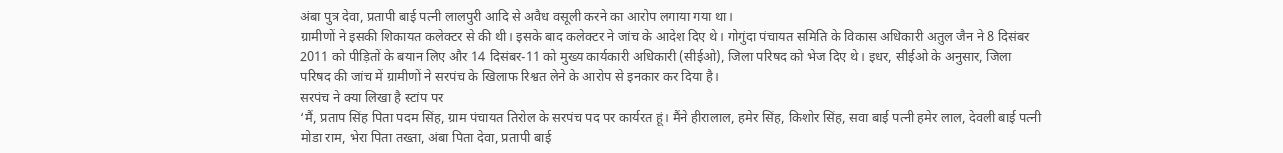अंबा पुत्र देवा, प्रतापी बाई पत्नी लालपुरी आदि से अवैध वसूली करने का आरोप लगाया गया था।
ग्रामीणों ने इसकी शिकायत कलेक्टर से की थी। इसके बाद कलेक्टर ने जांच के आदेश दिए थे। गोगुंदा पंचायत समिति के विकास अधिकारी अतुल जैन ने 8 दिसंबर 2011 को पीड़ितों के बयान लिए और 14 दिसंबर-11 को मुख्य कार्यकारी अधिकारी (सीईओ), जिला परिषद को भेज दिए थे। इधर, सीईओ के अनुसार, जिला परिषद की जांच में ग्रामीणों ने सरपंच के खिलाफ रिश्वत लेने के आरोप से इनकार कर दिया है।
सरपंच ने क्या लिखा है स्टांप पर
‘मैं, प्रताप सिंह पिता पदम सिंह, ग्राम पंचायत तिरोल के सरपंच पद पर कार्यरत हूं। मैंने हीरालाल, हमेर सिंह, किशोर सिंह, सवा बाई पत्नी हमेर लाल, देवली बाई पत्नी मोडा राम, भेरा पिता तख्ता, अंबा पिता देवा, प्रतापी बाई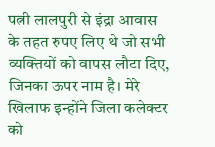पत्नी लालपुरी से इंद्रा आवास के तहत रुपए लिए थे जो सभी व्यक्तियों को वापस लौटा दिए, जिनका ऊपर नाम है। मेरे खिलाफ इन्होंने जिला कलेक्टर को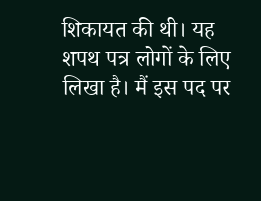शिकायत की थी। यह शपथ पत्र लोगों के लिए लिखा है। मैं इस पद पर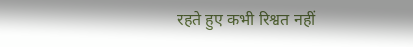रहते हुए कभी रिश्वत नहीं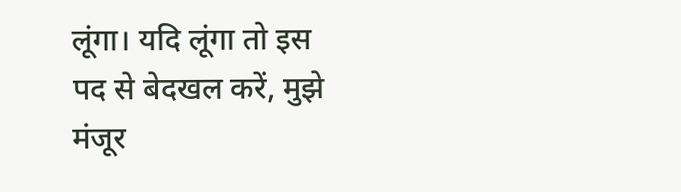लूंगा। यदि लूंगा तो इस पद से बेदखल करें, मुझे मंजूर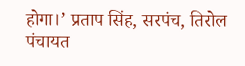होगा।’ प्रताप सिंह, सरपंच, तिरोल पंचायत